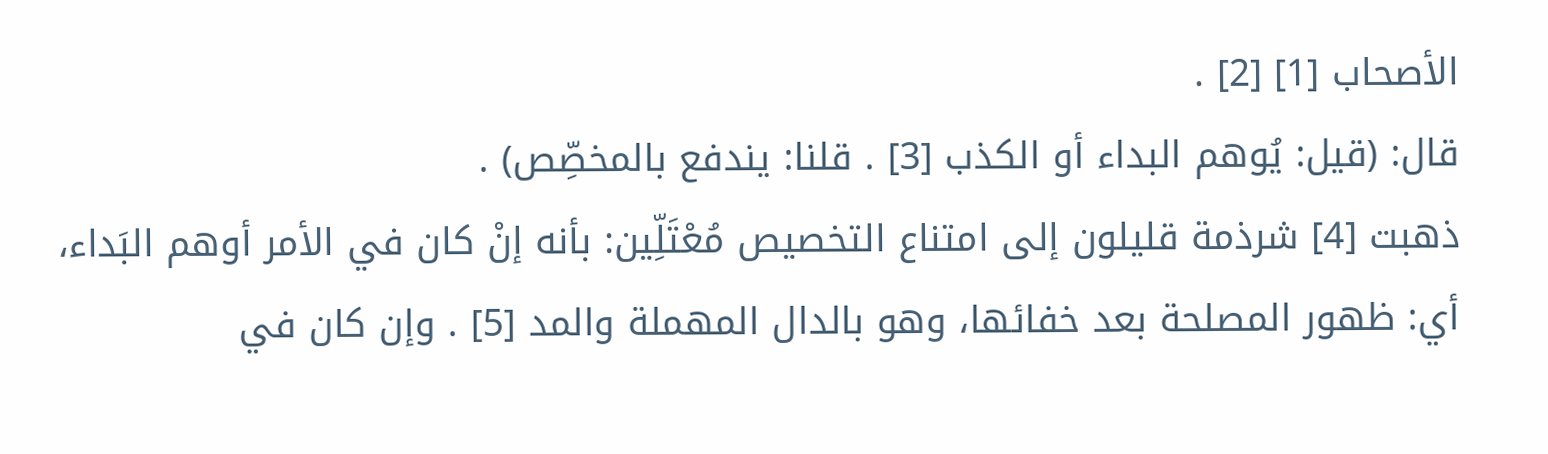الأصحاب [1] [2] .
قال: (قيل: يُوهم البداء أو الكذب [3] . قلنا: يندفع بالمخصِّص) .
ذهبت [4] شرذمة قليلون إلى امتناع التخصيص مُعْتَلِّين: بأنه إنْ كان في الأمر أوهم البَداء، أي: ظهور المصلحة بعد خفائها، وهو بالدال المهملة والمد [5] . وإن كان في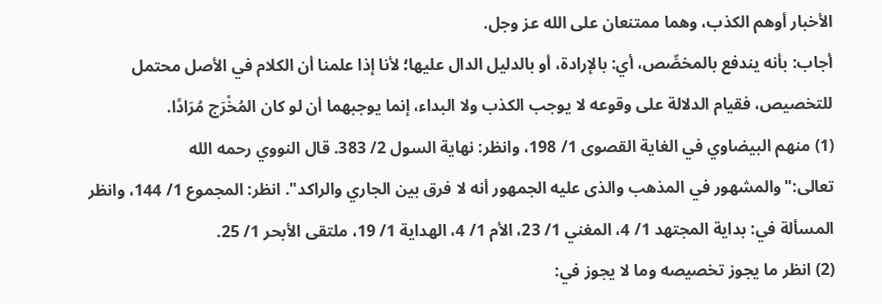الأخبار أوهم الكذب، وهما ممتنعان على الله عز وجل.
أجاب: بأنه يندفع بالمخصِّص، أي: بالإرادة، أو بالدليل الدال عليها؛ لأنا إذا علمنا أن الكلام في الأصل محتمل للتخصيص، فقيام الدلالة على وقوعه لا يوجب الكذب ولا البداء، إنما يوجبهما أن لو كان المُخْرَج مُرَادًا.
(1) منهم البيضاوي في الغاية القصوى 1/ 198، وانظر: نهاية السول 2/ 383. قال النووي رحمه الله تعالى:"والمشهور في المذهب والذى عليه الجمهور أنه لا فرق بين الجاري والراكد". انظر: المجموع 1/ 144، وانظر المسألة في: بداية المجتهد 1/ 4، المغني 1/ 23، الأم 1/ 4، الهداية 1/ 19، ملتقى الأبحر 1/ 25.
(2) انظر ما يجوز تخصيصه وما لا يجوز في: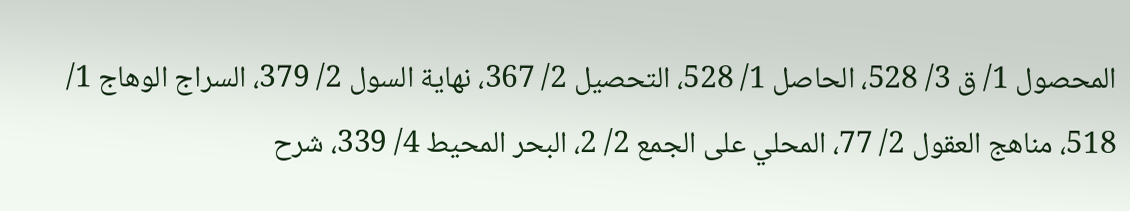المحصول 1/ ق 3/ 528، الحاصل 1/ 528، التحصيل 2/ 367، نهاية السول 2/ 379، السراج الوهاج 1/ 518، مناهج العقول 2/ 77، المحلي على الجمع 2/ 2، البحر المحيط 4/ 339، شرح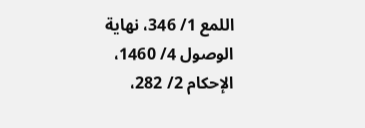اللمع 1/ 346، نهاية الوصول 4/ 1460، الإحكام 2/ 282،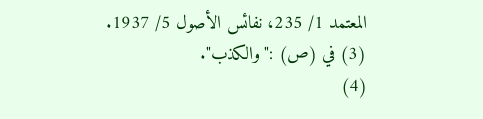المعتمد 1/ 235، نفائس الأصول 5/ 1937.
(3) في (ص) :"والكذب".
(4)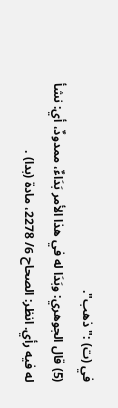في (ت) :"ذهب".
(5) قال الجوهري: وبَدَا له في هذا الأمر بَدَاءٌ، ممدودٌ، أي: نشأ له فيه رأي. انظر: الصحاح 6/ 2278، مادة (بدا) .